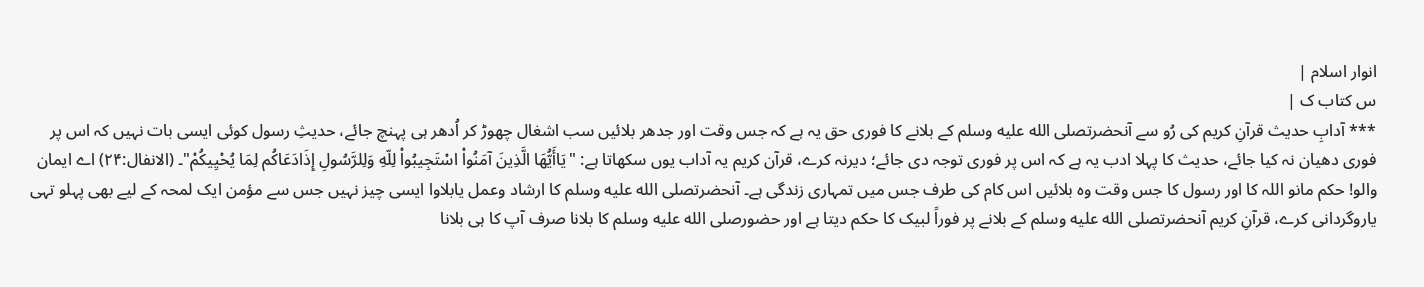انوار اسلام |
س کتاب ک |
*** آدابِ حدیث قرآنِ کریم کی رُو سے آنحضرتصلى الله عليه وسلم کے بلانے کا فوری حق یہ ہے کہ جس وقت اور جدھر بلائیں سب اشغال چھوڑ کر اُدھر ہی پہنچ جائے، حدیثِ رسول کوئی ایسی بات نہیں کہ اس پر فوری دھیان نہ کیا جائے، حدیث کا پہلا ادب یہ ہے کہ اس پر فوری توجہ دی جائے؛ دیرنہ کرے، قرآن کریم یہ آداب یوں سکھاتا ہے: "يَاأَيُّهَا الَّذِينَ آمَنُواْ اسْتَجِيبُواْ لِلّهِ وَلِلرَّسُولِ إِذَادَعَاكُم لِمَا يُحْيِيكُمْ"۔ (الانفال:۲۴) اے ایمان والو! حکم مانو اللہ کا اور رسول کا جس وقت وہ بلائیں اس کام کی طرف جس میں تمہاری زندگی ہے۔ آنحضرتصلى الله عليه وسلم کا ارشاد وعمل یابلاوا ایسی چیز نہیں جس سے مؤمن ایک لمحہ کے لیے بھی پہلو تہی یاروگردانی کرے، قرآنِ کریم آنحضرتصلى الله عليه وسلم کے بلانے پر فوراً لبیک کا حکم دیتا ہے اور حضورصلى الله عليه وسلم کا بلانا صرف آپ کا ہی بلانا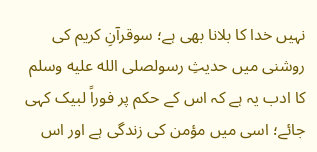نہیں خدا کا بلانا بھی ہے؛ سوقرآنِ کریم کی روشنی میں حدیثِ رسولصلى الله عليه وسلم کا ادب یہ ہے کہ اس کے حکم پر فوراً لبیک کہی جائے؛ اسی میں مؤمن کی زندگی ہے اور اس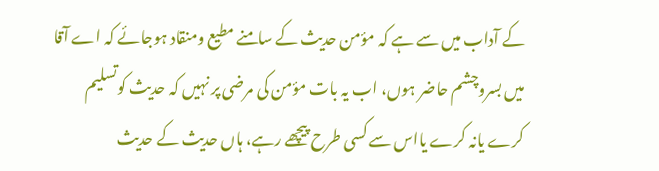کے آداب میں سے ہے کہ مؤمن حدیث کے سامنے مطیع ومنقاد ہوجائے کہ اے آقا میں بسروچشم حاضر ہوں، اب یہ بات مؤمن کی مرضی پر نہیں کہ حدیث کوتسلیم کرے یانہ کرے یااس سے کسی طرح پیچھے رہے، ہاں حدیث کے حدیث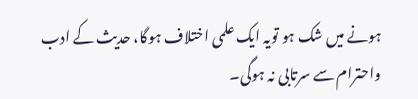ہونے میں شک ہو تویہ ایک علمی اختلاف ہوگا، حدیث کے ادب واحترام سے سرتابی نہ ہوگی۔